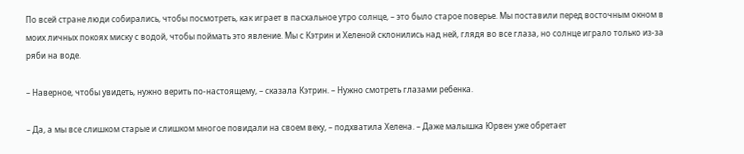По всей стране люди собирались, чтобы посмотреть, как играет в пасхальное утро солнце, – это было старое поверье. Мы поставили перед восточным окном в моих личных покоях миску с водой, чтобы поймать это явление. Мы с Кэтрин и Хеленой склонились над ней, глядя во все глаза, но солнце играло только из-за ряби на воде.

– Наверное, чтобы увидеть, нужно верить по-настоящему, – сказала Кэтрин. – Нужно смотреть глазами ребенка.

– Да, а мы все слишком старые и слишком многое повидали на своем веку, – подхватила Хелена. – Даже малышка Юрвен уже обретает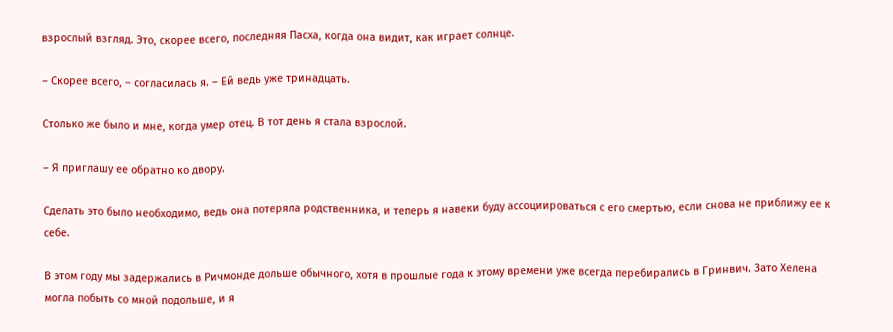взрослый взгляд. Это, скорее всего, последняя Пасха, когда она видит, как играет солнце.

– Скорее всего, – согласилась я. – Ей ведь уже тринадцать.

Столько же было и мне, когда умер отец. В тот день я стала взрослой.

– Я приглашу ее обратно ко двору.

Сделать это было необходимо, ведь она потеряла родственника, и теперь я навеки буду ассоциироваться с его смертью, если снова не приближу ее к себе.

В этом году мы задержались в Ричмонде дольше обычного, хотя в прошлые года к этому времени уже всегда перебирались в Гринвич. Зато Хелена могла побыть со мной подольше, и я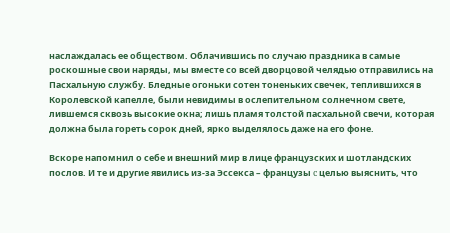наслаждалась ее обществом. Облачившись по случаю праздника в самые роскошные свои наряды, мы вместе со всей дворцовой челядью отправились на Пасхальную службу. Бледные огоньки сотен тоненьких свечек, теплившихся в Королевской капелле, были невидимы в ослепительном солнечном свете, лившемся сквозь высокие окна; лишь пламя толстой пасхальной свечи, которая должна была гореть сорок дней, ярко выделялось даже на его фоне.

Вскоре напомнил о себе и внешний мир в лице французских и шотландских послов. И те и другие явились из-за Эссекса – французы c целью выяснить, что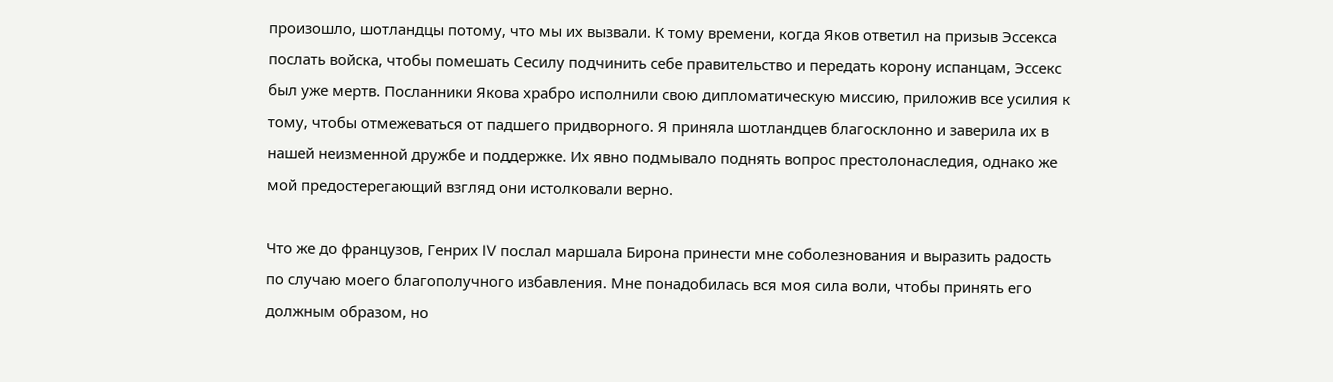произошло, шотландцы потому, что мы их вызвали. К тому времени, когда Яков ответил на призыв Эссекса послать войска, чтобы помешать Сесилу подчинить себе правительство и передать корону испанцам, Эссекс был уже мертв. Посланники Якова храбро исполнили свою дипломатическую миссию, приложив все усилия к тому, чтобы отмежеваться от падшего придворного. Я приняла шотландцев благосклонно и заверила их в нашей неизменной дружбе и поддержке. Их явно подмывало поднять вопрос престолонаследия, однако же мой предостерегающий взгляд они истолковали верно.

Что же до французов, Генрих IV послал маршала Бирона принести мне соболезнования и выразить радость по случаю моего благополучного избавления. Мне понадобилась вся моя сила воли, чтобы принять его должным образом, но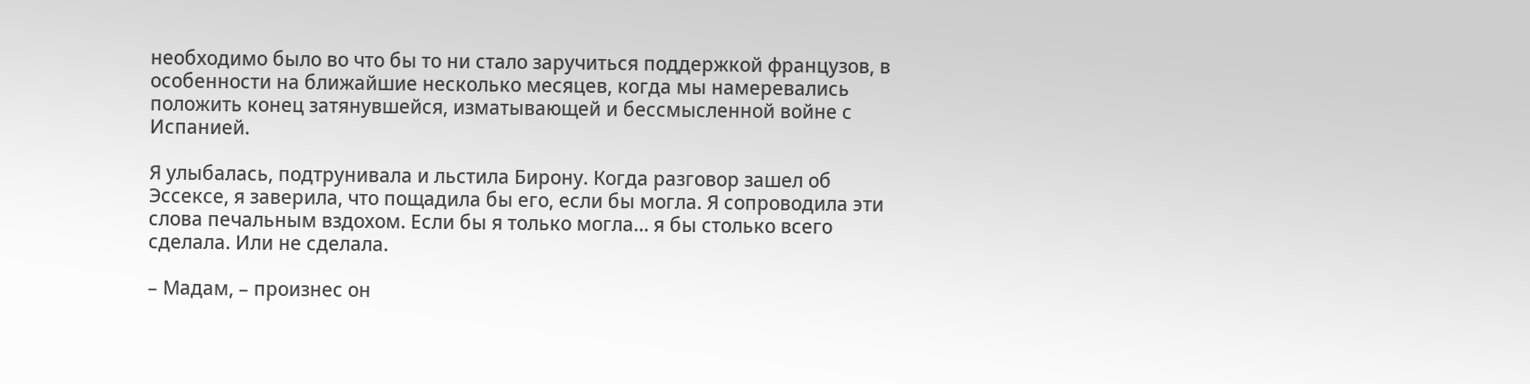необходимо было во что бы то ни стало заручиться поддержкой французов, в особенности на ближайшие несколько месяцев, когда мы намеревались положить конец затянувшейся, изматывающей и бессмысленной войне с Испанией.

Я улыбалась, подтрунивала и льстила Бирону. Когда разговор зашел об Эссексе, я заверила, что пощадила бы его, если бы могла. Я сопроводила эти слова печальным вздохом. Если бы я только могла… я бы столько всего сделала. Или не сделала.

– Мадам, – произнес он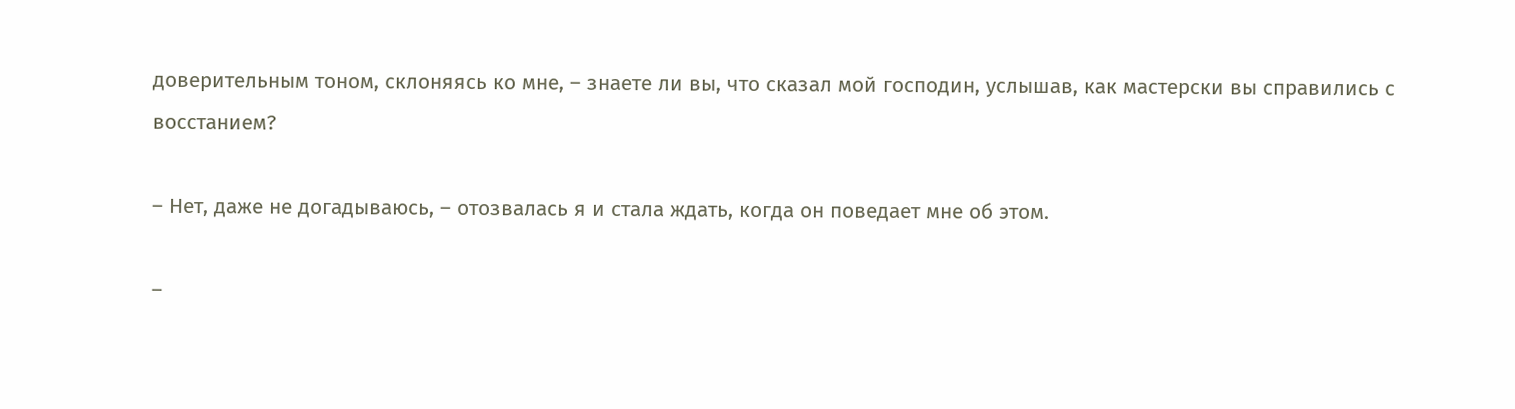доверительным тоном, склоняясь ко мне, – знаете ли вы, что сказал мой господин, услышав, как мастерски вы справились с восстанием?

– Нет, даже не догадываюсь, – отозвалась я и стала ждать, когда он поведает мне об этом.

–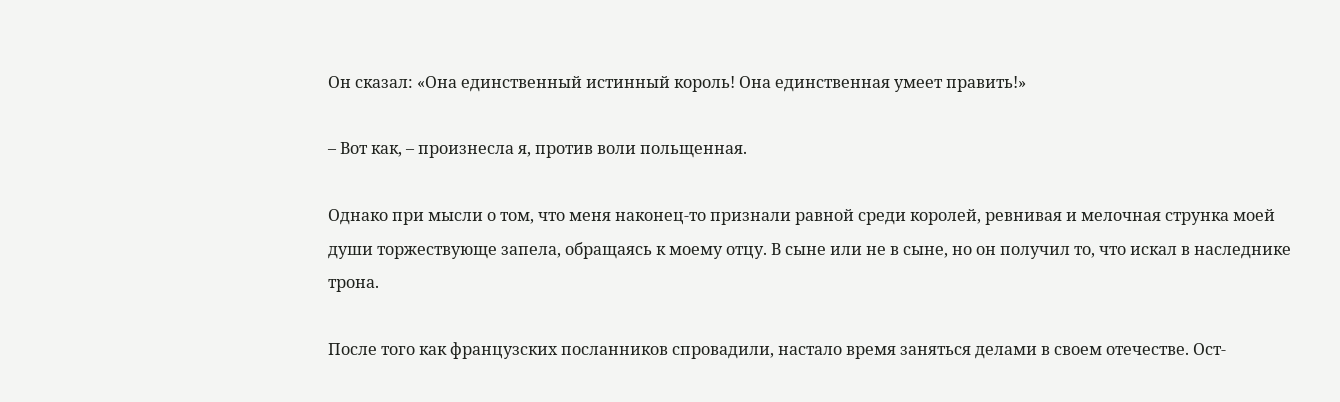Он сказал: «Она единственный истинный король! Она единственная умеет править!»

– Вот как, – произнесла я, против воли польщенная.

Однако при мысли о том, что меня наконец-то признали равной среди королей, ревнивая и мелочная струнка моей души торжествующе запела, обращаясь к моему отцу. В сыне или не в сыне, но он получил то, что искал в наследнике трона.

После того как французских посланников спровадили, настало время заняться делами в своем отечестве. Ост-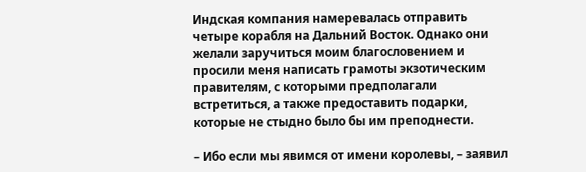Индская компания намеревалась отправить четыре корабля на Дальний Восток. Однако они желали заручиться моим благословением и просили меня написать грамоты экзотическим правителям, с которыми предполагали встретиться, а также предоставить подарки, которые не стыдно было бы им преподнести.

– Ибо если мы явимся от имени королевы, – заявил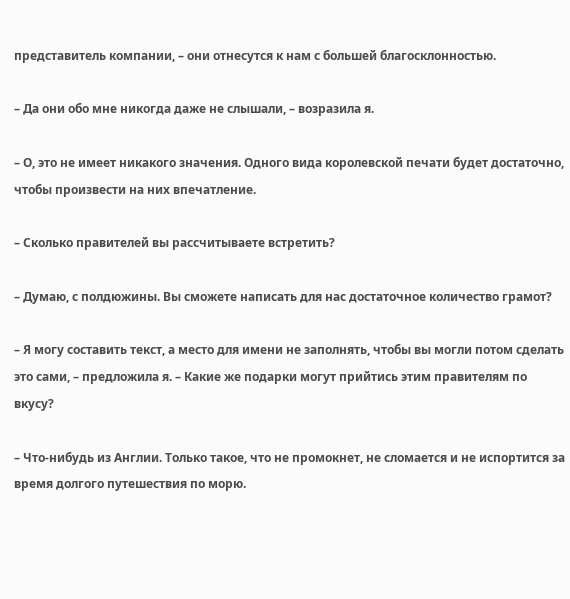представитель компании, – они отнесутся к нам с большей благосклонностью.

– Да они обо мне никогда даже не слышали, – возразила я.

– О, это не имеет никакого значения. Одного вида королевской печати будет достаточно, чтобы произвести на них впечатление.

– Сколько правителей вы рассчитываете встретить?

– Думаю, с полдюжины. Вы сможете написать для нас достаточное количество грамот?

– Я могу составить текст, а место для имени не заполнять, чтобы вы могли потом сделать это сами, – предложила я. – Какие же подарки могут прийтись этим правителям по вкусу?

– Что-нибудь из Англии. Только такое, что не промокнет, не сломается и не испортится за время долгого путешествия по морю.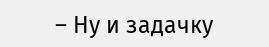– Ну и задачку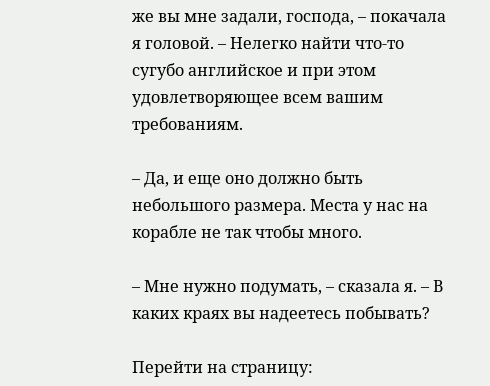же вы мне задали, господа, – покачала я головой. – Нелегко найти что-то сугубо английское и при этом удовлетворяющее всем вашим требованиям.

– Да, и еще оно должно быть небольшого размера. Места у нас на корабле не так чтобы много.

– Мне нужно подумать, – сказала я. – В каких краях вы надеетесь побывать?

Перейти на страницу: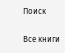Поиск

Все книги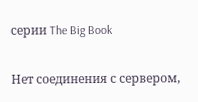серии The Big Book

Нет соединения с сервером,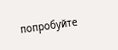попробуйте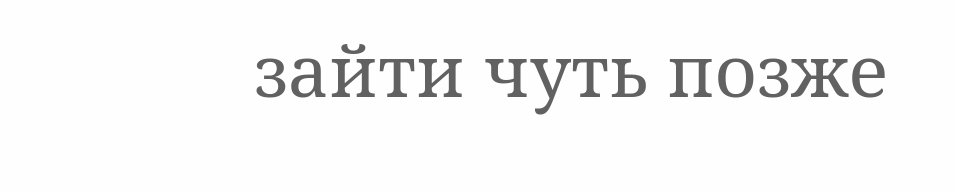зайти чуть позже